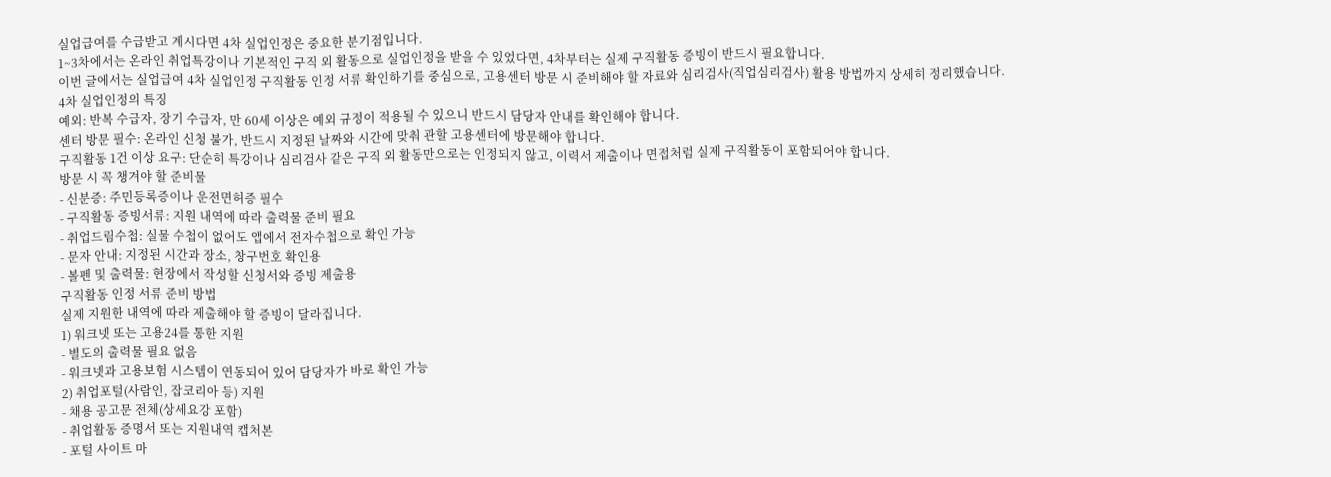실업급여를 수급받고 계시다면 4차 실업인정은 중요한 분기점입니다.
1~3차에서는 온라인 취업특강이나 기본적인 구직 외 활동으로 실업인정을 받을 수 있었다면, 4차부터는 실제 구직활동 증빙이 반드시 필요합니다.
이번 글에서는 실업급여 4차 실업인정 구직활동 인정 서류 확인하기를 중심으로, 고용센터 방문 시 준비해야 할 자료와 심리검사(직업심리검사) 활용 방법까지 상세히 정리했습니다.
4차 실업인정의 특징
예외: 반복 수급자, 장기 수급자, 만 60세 이상은 예외 규정이 적용될 수 있으니 반드시 담당자 안내를 확인해야 합니다.
센터 방문 필수: 온라인 신청 불가, 반드시 지정된 날짜와 시간에 맞춰 관할 고용센터에 방문해야 합니다.
구직활동 1건 이상 요구: 단순히 특강이나 심리검사 같은 구직 외 활동만으로는 인정되지 않고, 이력서 제출이나 면접처럼 실제 구직활동이 포함되어야 합니다.
방문 시 꼭 챙겨야 할 준비물
- 신분증: 주민등록증이나 운전면허증 필수
- 구직활동 증빙서류: 지원 내역에 따라 출력물 준비 필요
- 취업드림수첩: 실물 수첩이 없어도 앱에서 전자수첩으로 확인 가능
- 문자 안내: 지정된 시간과 장소, 창구번호 확인용
- 볼펜 및 출력물: 현장에서 작성할 신청서와 증빙 제출용
구직활동 인정 서류 준비 방법
실제 지원한 내역에 따라 제출해야 할 증빙이 달라집니다.
1) 워크넷 또는 고용24를 통한 지원
- 별도의 출력물 필요 없음
- 워크넷과 고용보험 시스템이 연동되어 있어 담당자가 바로 확인 가능
2) 취업포털(사람인, 잡코리아 등) 지원
- 채용 공고문 전체(상세요강 포함)
- 취업활동 증명서 또는 지원내역 캡처본
- 포털 사이트 마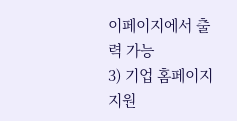이페이지에서 출력 가능
3) 기업 홈페이지 지원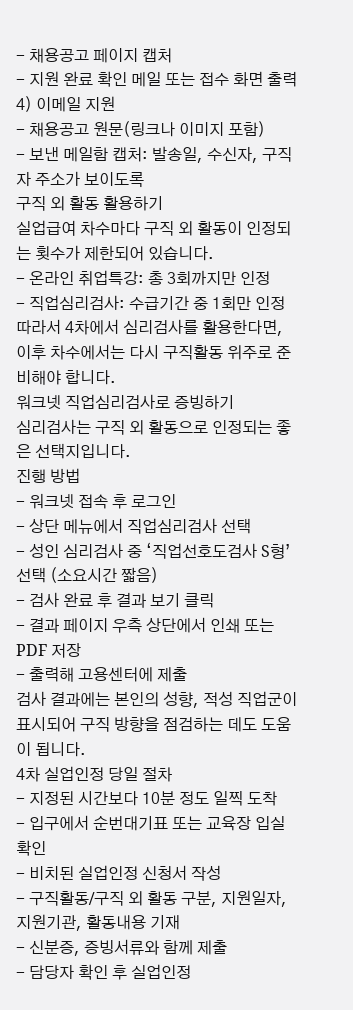- 채용공고 페이지 캡처
- 지원 완료 확인 메일 또는 접수 화면 출력
4) 이메일 지원
- 채용공고 원문(링크나 이미지 포함)
- 보낸 메일함 캡처: 발송일, 수신자, 구직자 주소가 보이도록
구직 외 활동 활용하기
실업급여 차수마다 구직 외 활동이 인정되는 횟수가 제한되어 있습니다.
- 온라인 취업특강: 총 3회까지만 인정
- 직업심리검사: 수급기간 중 1회만 인정
따라서 4차에서 심리검사를 활용한다면, 이후 차수에서는 다시 구직활동 위주로 준비해야 합니다.
워크넷 직업심리검사로 증빙하기
심리검사는 구직 외 활동으로 인정되는 좋은 선택지입니다.
진행 방법
- 워크넷 접속 후 로그인
- 상단 메뉴에서 직업심리검사 선택
- 성인 심리검사 중 ‘직업선호도검사 S형’ 선택 (소요시간 짧음)
- 검사 완료 후 결과 보기 클릭
- 결과 페이지 우측 상단에서 인쇄 또는 PDF 저장
- 출력해 고용센터에 제출
검사 결과에는 본인의 성향, 적성 직업군이 표시되어 구직 방향을 점검하는 데도 도움이 됩니다.
4차 실업인정 당일 절차
- 지정된 시간보다 10분 정도 일찍 도착
- 입구에서 순번대기표 또는 교육장 입실 확인
- 비치된 실업인정 신청서 작성
- 구직활동/구직 외 활동 구분, 지원일자, 지원기관, 활동내용 기재
- 신분증, 증빙서류와 함께 제출
- 담당자 확인 후 실업인정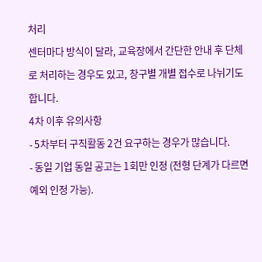처리
센터마다 방식이 달라, 교육장에서 간단한 안내 후 단체로 처리하는 경우도 있고, 창구별 개별 접수로 나뉘기도 합니다.
4차 이후 유의사항
- 5차부터 구직활동 2건 요구하는 경우가 많습니다.
- 동일 기업 동일 공고는 1회만 인정 (전형 단계가 다르면 예외 인정 가능).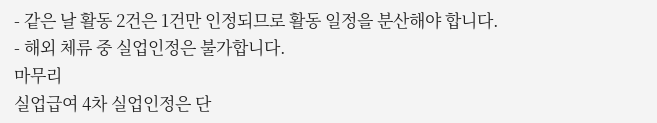- 같은 날 활동 2건은 1건만 인정되므로 활동 일정을 분산해야 합니다.
- 해외 체류 중 실업인정은 불가합니다.
마무리
실업급여 4차 실업인정은 단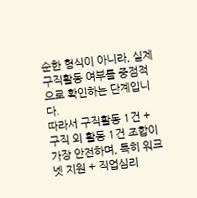순한 형식이 아니라, 실제 구직활동 여부를 중점적으로 확인하는 단계입니다.
따라서 구직활동 1건 + 구직 외 활동 1건 조합이 가장 안전하며, 특히 워크넷 지원 + 직업심리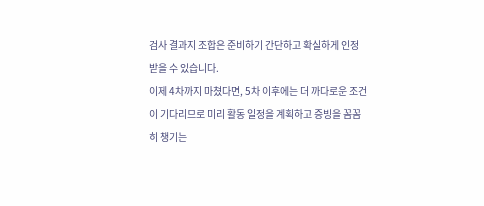검사 결과지 조합은 준비하기 간단하고 확실하게 인정받을 수 있습니다.
이제 4차까지 마쳤다면, 5차 이후에는 더 까다로운 조건이 기다리므로 미리 활동 일정을 계획하고 증빙을 꼼꼼히 챙기는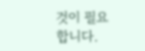것이 필요합니다.